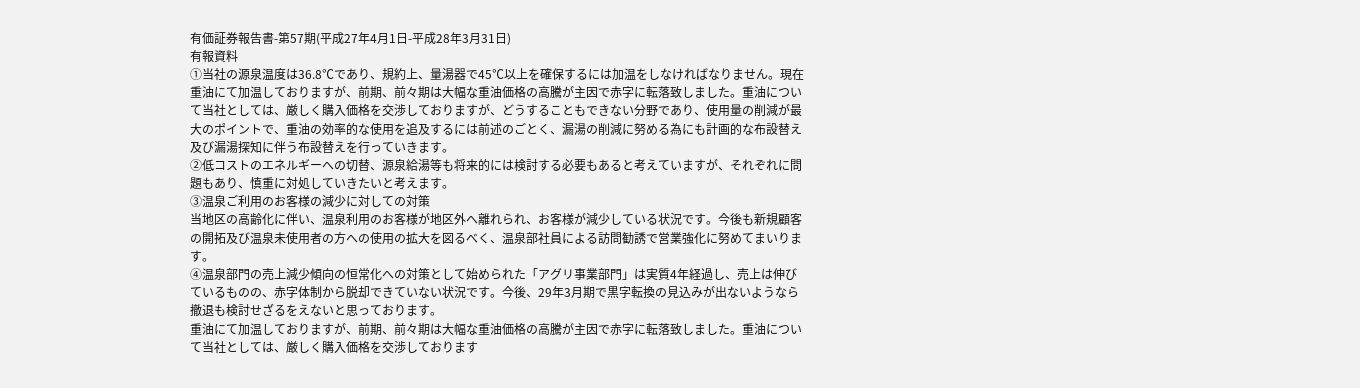有価証券報告書-第57期(平成27年4月1日-平成28年3月31日)
有報資料
①当社の源泉温度は36.8℃であり、規約上、量湯器で45℃以上を確保するには加温をしなければなりません。現在
重油にて加温しておりますが、前期、前々期は大幅な重油価格の高騰が主因で赤字に転落致しました。重油につい
て当社としては、厳しく購入価格を交渉しておりますが、どうすることもできない分野であり、使用量の削減が最
大のポイントで、重油の効率的な使用を追及するには前述のごとく、漏湯の削減に努める為にも計画的な布設替え
及び漏湯探知に伴う布設替えを行っていきます。
②低コストのエネルギーへの切替、源泉給湯等も将来的には検討する必要もあると考えていますが、それぞれに問
題もあり、慎重に対処していきたいと考えます。
③温泉ご利用のお客様の減少に対しての対策
当地区の高齢化に伴い、温泉利用のお客様が地区外へ離れられ、お客様が減少している状況です。今後も新規顧客
の開拓及び温泉未使用者の方への使用の拡大を図るべく、温泉部社員による訪問勧誘で営業強化に努めてまいりま
す。
④温泉部門の売上減少傾向の恒常化への対策として始められた「アグリ事業部門」は実質4年経過し、売上は伸び
ているものの、赤字体制から脱却できていない状況です。今後、29年3月期で黒字転換の見込みが出ないようなら
撤退も検討せざるをえないと思っております。
重油にて加温しておりますが、前期、前々期は大幅な重油価格の高騰が主因で赤字に転落致しました。重油につい
て当社としては、厳しく購入価格を交渉しております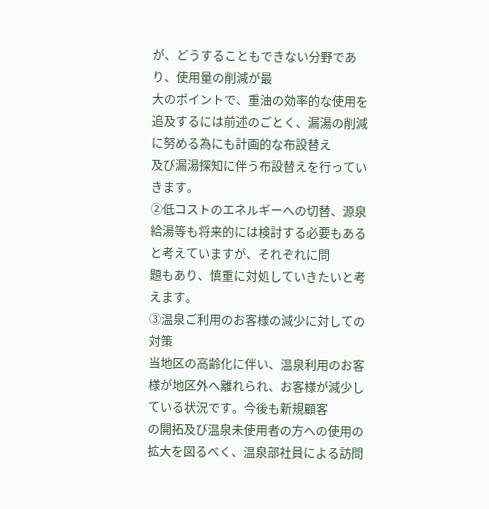が、どうすることもできない分野であり、使用量の削減が最
大のポイントで、重油の効率的な使用を追及するには前述のごとく、漏湯の削減に努める為にも計画的な布設替え
及び漏湯探知に伴う布設替えを行っていきます。
②低コストのエネルギーへの切替、源泉給湯等も将来的には検討する必要もあると考えていますが、それぞれに問
題もあり、慎重に対処していきたいと考えます。
③温泉ご利用のお客様の減少に対しての対策
当地区の高齢化に伴い、温泉利用のお客様が地区外へ離れられ、お客様が減少している状況です。今後も新規顧客
の開拓及び温泉未使用者の方への使用の拡大を図るべく、温泉部社員による訪問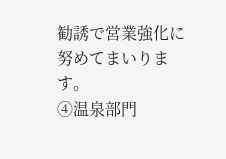勧誘で営業強化に努めてまいりま
す。
④温泉部門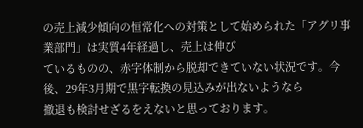の売上減少傾向の恒常化への対策として始められた「アグリ事業部門」は実質4年経過し、売上は伸び
ているものの、赤字体制から脱却できていない状況です。今後、29年3月期で黒字転換の見込みが出ないようなら
撤退も検討せざるをえないと思っております。